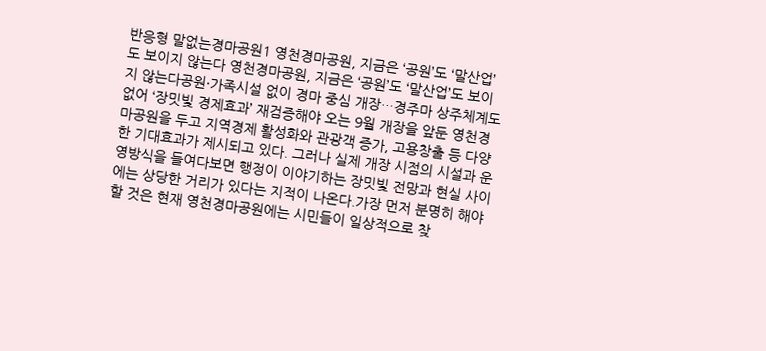반응형 말없는경마공원1 영천경마공원, 지금은 ‘공원’도 ‘말산업’도 보이지 않는다 영천경마공원, 지금은 ‘공원’도 ‘말산업’도 보이지 않는다공원·가족시설 없이 경마 중심 개장…경주마 상주체계도 없어 ‘장밋빛 경제효과’ 재검증해야 오는 9월 개장을 앞둔 영천경마공원을 두고 지역경제 활성화와 관광객 증가, 고용창출 등 다양한 기대효과가 제시되고 있다. 그러나 실제 개장 시점의 시설과 운영방식을 들여다보면 행정이 이야기하는 장밋빛 전망과 현실 사이에는 상당한 거리가 있다는 지적이 나온다.가장 먼저 분명히 해야 할 것은 현재 영천경마공원에는 시민들이 일상적으로 찾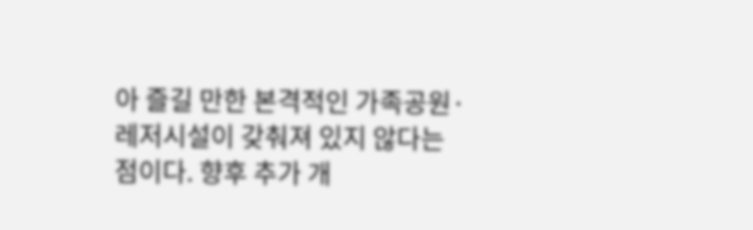아 즐길 만한 본격적인 가족공원·레저시설이 갖춰져 있지 않다는 점이다. 향후 추가 개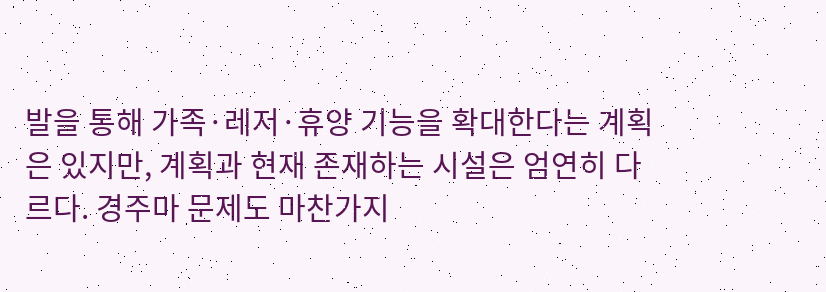발을 통해 가족·레저·휴양 기능을 확대한다는 계획은 있지만, 계획과 현재 존재하는 시설은 엄연히 다르다. 경주마 문제도 마찬가지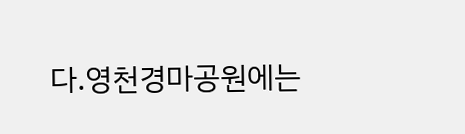다.영천경마공원에는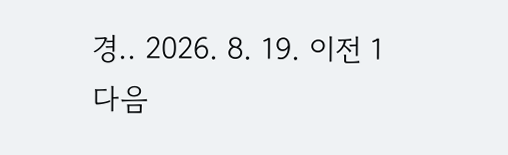경.. 2026. 8. 19. 이전 1 다음